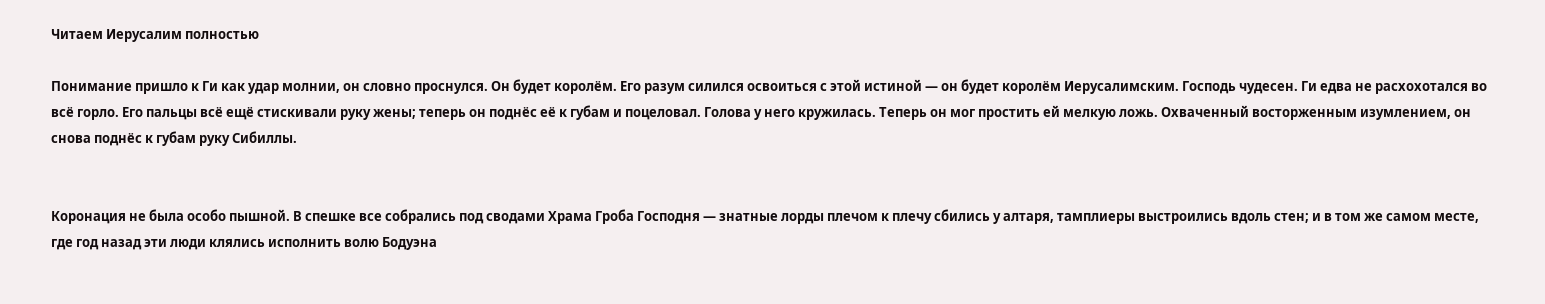Читаем Иерусалим полностью

Понимание пришло к Ги как удар молнии, он словно проснулся. Он будет королём. Его разум силился освоиться с этой истиной — он будет королём Иерусалимским. Господь чудесен. Ги едва не расхохотался во всё горло. Его пальцы всё ещё стискивали руку жены; теперь он поднёс её к губам и поцеловал. Голова у него кружилась. Теперь он мог простить ей мелкую ложь. Охваченный восторженным изумлением, он снова поднёс к губам руку Сибиллы.


Коронация не была особо пышной. В спешке все собрались под сводами Храма Гроба Господня — знатные лорды плечом к плечу сбились у алтаря, тамплиеры выстроились вдоль стен; и в том же самом месте, где год назад эти люди клялись исполнить волю Бодуэна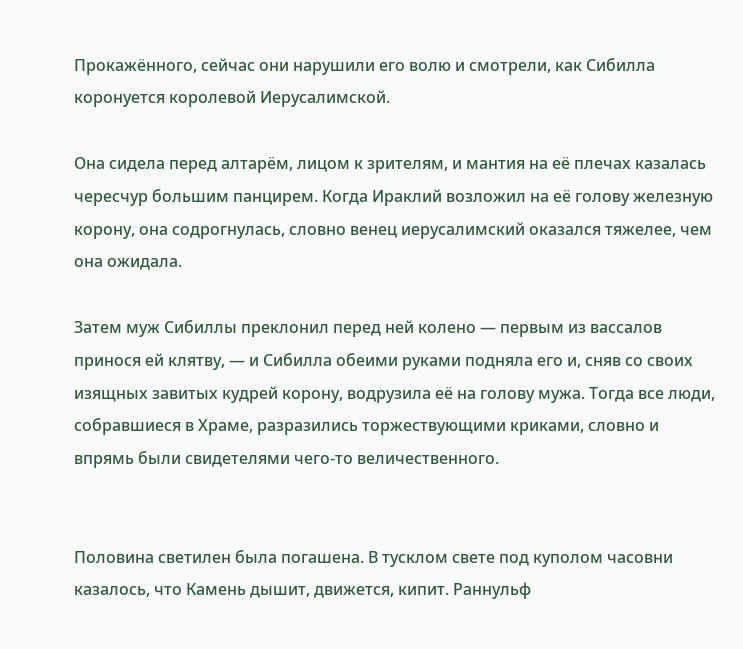Прокажённого, сейчас они нарушили его волю и смотрели, как Сибилла коронуется королевой Иерусалимской.

Она сидела перед алтарём, лицом к зрителям, и мантия на её плечах казалась чересчур большим панцирем. Когда Ираклий возложил на её голову железную корону, она содрогнулась, словно венец иерусалимский оказался тяжелее, чем она ожидала.

Затем муж Сибиллы преклонил перед ней колено — первым из вассалов принося ей клятву, — и Сибилла обеими руками подняла его и, сняв со своих изящных завитых кудрей корону, водрузила её на голову мужа. Тогда все люди, собравшиеся в Храме, разразились торжествующими криками, словно и впрямь были свидетелями чего-то величественного.


Половина светилен была погашена. В тусклом свете под куполом часовни казалось, что Камень дышит, движется, кипит. Раннульф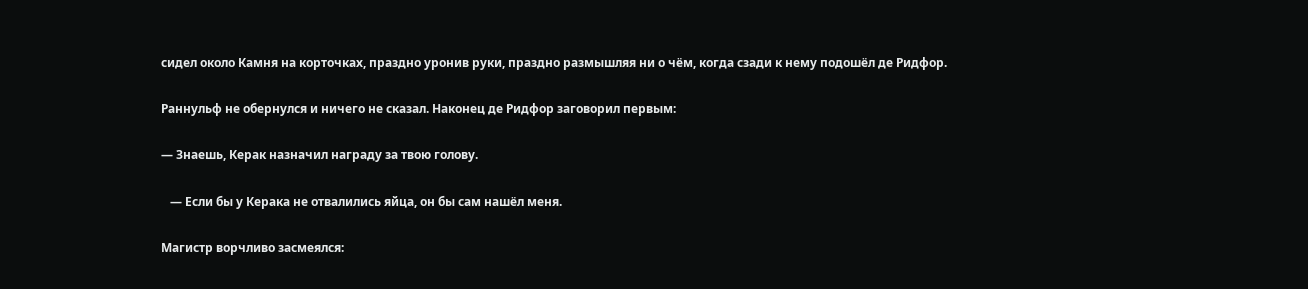сидел около Камня на корточках, праздно уронив руки, праздно размышляя ни о чём, когда сзади к нему подошёл де Ридфор.

Раннульф не обернулся и ничего не сказал. Наконец де Ридфор заговорил первым:

— Знаешь, Керак назначил награду за твою голову.

   — Если бы у Керака не отвалились яйца, он бы сам нашёл меня.

Магистр ворчливо засмеялся: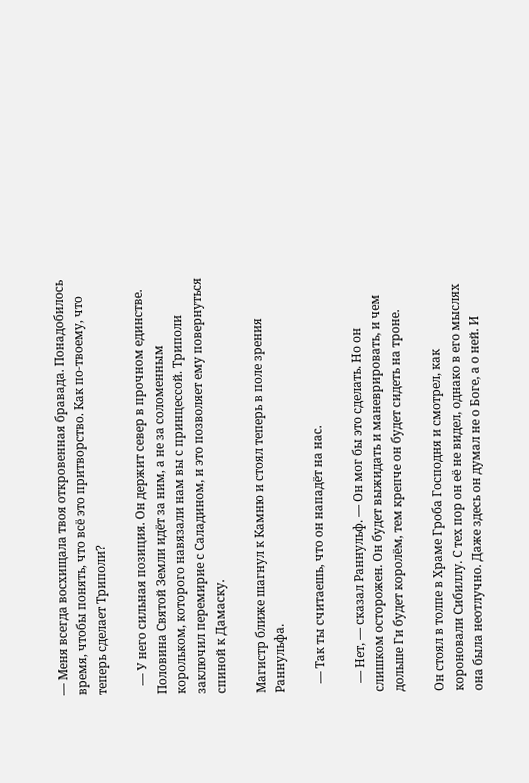— Меня всегда восхищала твоя откровенная бравада. Понадобилось время, чтобы понять, что всё это притворство. Как по-твоему, что теперь сделает Триполи?

   — У него сильная позиция. Он держит север в прочном единстве. Половина Святой Земли идёт за ним, а не за соломенным корольком, которого навязали нам вы с принцессой. Триполи заключил перемирие с Саладином, и это позволяет ему повернуться спиной к Дамаску.

Магистр ближе шагнул к Камню и стоял теперь в поле зрения Раннульфа.

   — Так ты считаешь, что он нападёт на нас.

   — Нет, — сказал Раннульф. — Он мог бы это сделать. Но он слишком осторожен. Он будет выжидать и маневрировать, и чем дольше Ги будет королём, тем крепче он будет сидеть на троне.

Он стоял в толпе в Храме Гроба Господня и смотрел, как короновали Сибиллу. С тех пор он её не видел, однако в его мыслях она была неотлучно. Даже здесь он думал не о Боге, а о ней. И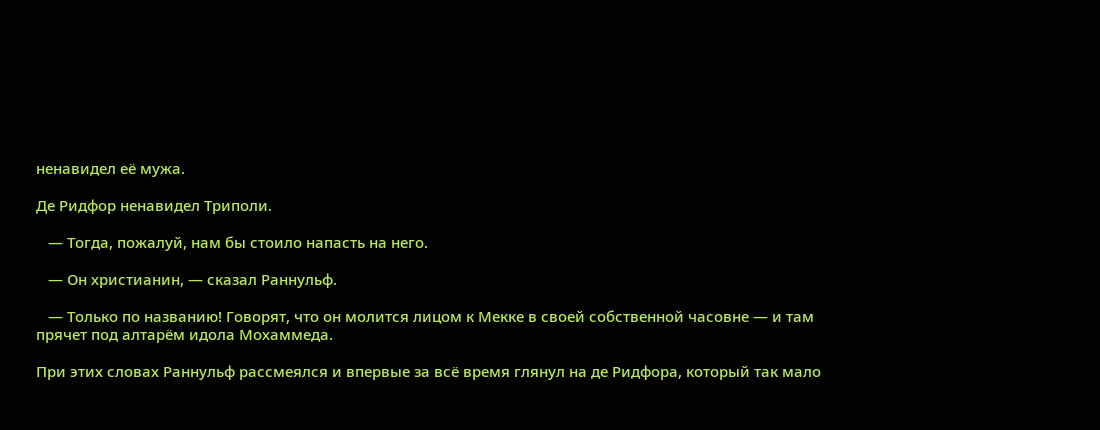ненавидел её мужа.

Де Ридфор ненавидел Триполи.

   — Тогда, пожалуй, нам бы стоило напасть на него.

   — Он христианин, — сказал Раннульф.

   — Только по названию! Говорят, что он молится лицом к Мекке в своей собственной часовне — и там прячет под алтарём идола Мохаммеда.

При этих словах Раннульф рассмеялся и впервые за всё время глянул на де Ридфора, который так мало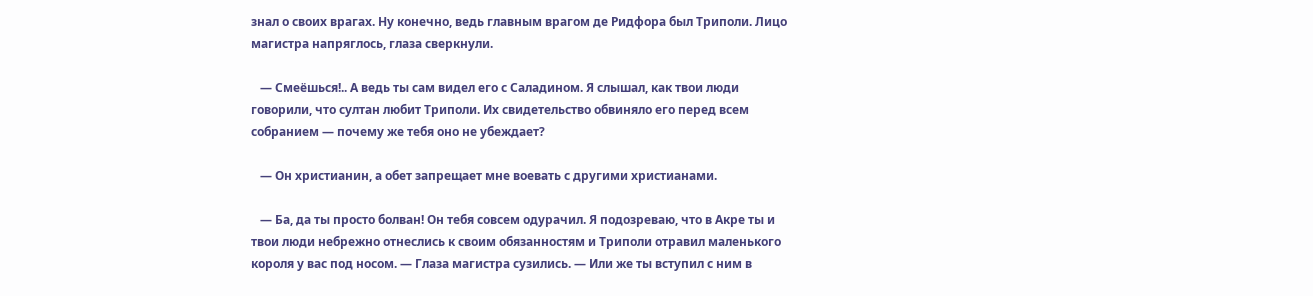знал о своих врагах. Ну конечно, ведь главным врагом де Ридфора был Триполи. Лицо магистра напряглось, глаза сверкнули.

   — Смеёшься!.. А ведь ты сам видел его с Саладином. Я слышал, как твои люди говорили, что султан любит Триполи. Их свидетельство обвиняло его перед всем собранием — почему же тебя оно не убеждает?

   — Он христианин, а обет запрещает мне воевать с другими христианами.

   — Ба, да ты просто болван! Он тебя совсем одурачил. Я подозреваю, что в Акре ты и твои люди небрежно отнеслись к своим обязанностям и Триполи отравил маленького короля у вас под носом. — Глаза магистра сузились. — Или же ты вступил с ним в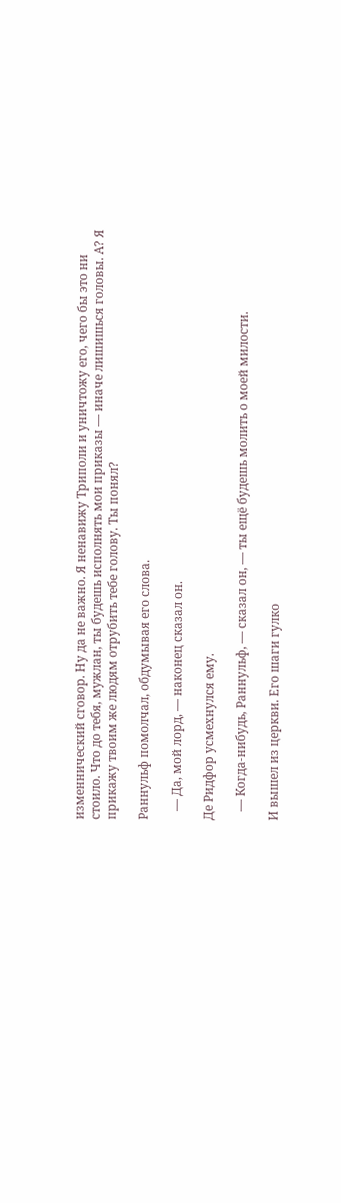изменнический сговор. Ну да не важно. Я ненавижу Триполи и уничтожу его, чего бы это ни стоило. Что до тебя, мужлан, ты будешь исполнять мои приказы — иначе лишишься головы. А? Я прикажу твоим же людям отрубить тебе голову. Ты понял?

Раннульф помолчал, обдумывая его слова.

   — Да, мой лорд, — наконец сказал он.

Де Ридфор усмехнулся ему.

   — Когда-нибудь, Раннульф, — сказал он, — ты ещё будешь молить о моей милости.

И вышел из церкви. Его шаги гулко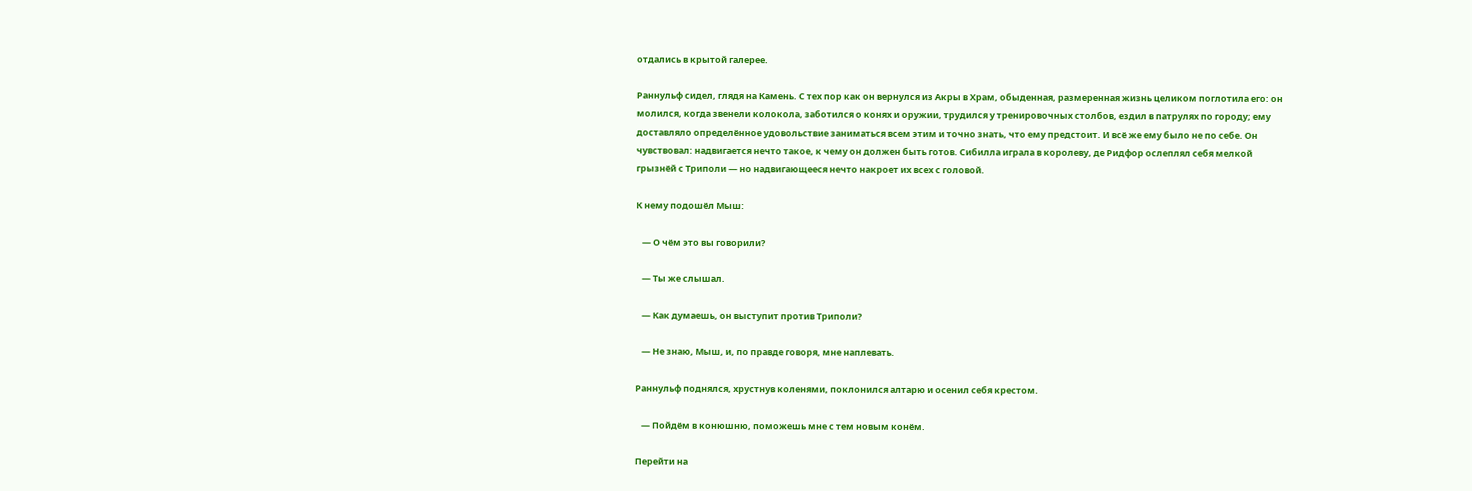отдались в крытой галерее.

Раннульф сидел, глядя на Камень. С тех пор как он вернулся из Акры в Храм, обыденная, размеренная жизнь целиком поглотила его: он молился, когда звенели колокола, заботился о конях и оружии, трудился у тренировочных столбов, ездил в патрулях по городу; ему доставляло определённое удовольствие заниматься всем этим и точно знать, что ему предстоит. И всё же ему было не по себе. Он чувствовал: надвигается нечто такое, к чему он должен быть готов. Сибилла играла в королеву, де Ридфор ослеплял себя мелкой грызнёй с Триполи — но надвигающееся нечто накроет их всех с головой.

К нему подошёл Мыш:

   — О чём это вы говорили?

   — Ты же слышал.

   — Как думаешь, он выступит против Триполи?

   — Не знаю, Мыш, и, по правде говоря, мне наплевать.

Раннульф поднялся, хрустнув коленями, поклонился алтарю и осенил себя крестом.

   — Пойдём в конюшню, поможешь мне с тем новым конём.

Перейти на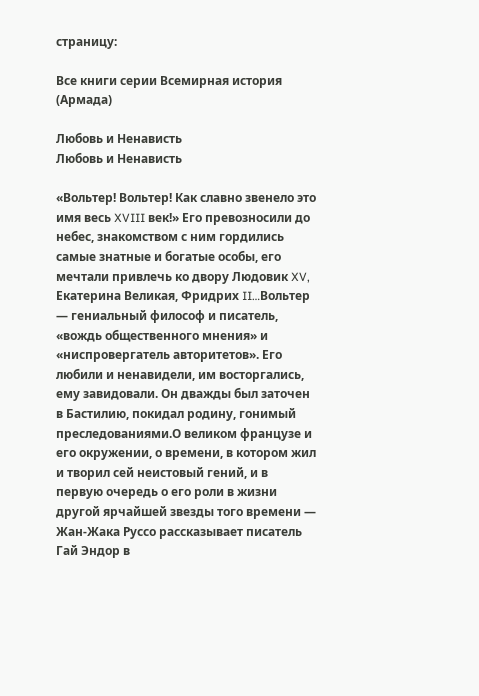страницу:

Все книги серии Всемирная история (Армада)

Любовь и Ненависть
Любовь и Ненависть

«Вольтер! Вольтер! Как славно звенело это имя весь XVIII век!» Его превозносили до небес, знакомством с ним гордились самые знатные и богатые особы, его мечтали привлечь ко двору Людовик XV, Екатерина Великая, Фридрих II…Вольтер — гениальный философ и писатель, «вождь общественного мнения» и «ниспровергатель авторитетов». Его любили и ненавидели, им восторгались, ему завидовали. Он дважды был заточен в Бастилию, покидал родину, гонимый преследованиями.О великом французе и его окружении, о времени, в котором жил и творил сей неистовый гений, и в первую очередь о его роли в жизни другой ярчайшей звезды того времени — Жан-Жака Руссо рассказывает писатель Гай Эндор в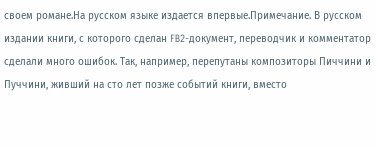своем романе.На русском языке издается впервые.Примечание. В русском издании книги, с которого сделан FB2-документ, переводчик и комментатор сделали много ошибок. Так, например, перепутаны композиторы Пиччини и Пуччини, живший на сто лет позже событий книги, вместо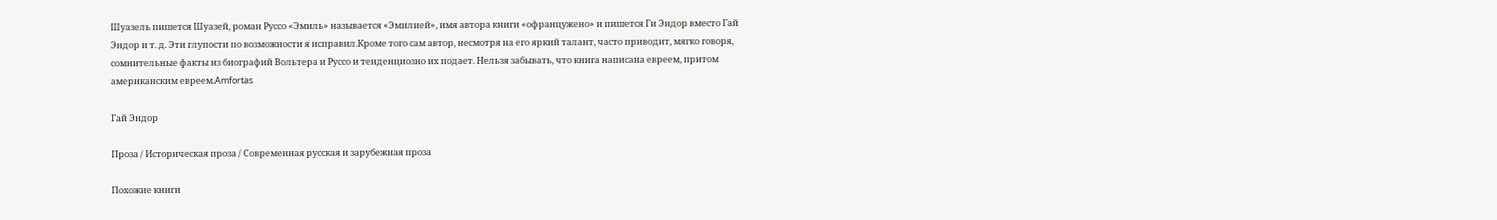Шуазель пишется Шуазей, роман Руссо «Эмиль» называется «Эмилией», имя автора книги «офранцужено» и пишется Ги Эндор вместо Гай Эндор и т. д. Эти глупости по возможности я исправил.Кроме того сам автор, несмотря на его яркий талант, часто приводит, мягко говоря, сомнительные факты из биографий Вольтера и Руссо и тенденциозно их подает. Нельзя забывать, что книга написана евреем, притом американским евреем.Amfortas

Гай Эндор

Проза / Историческая проза / Современная русская и зарубежная проза

Похожие книги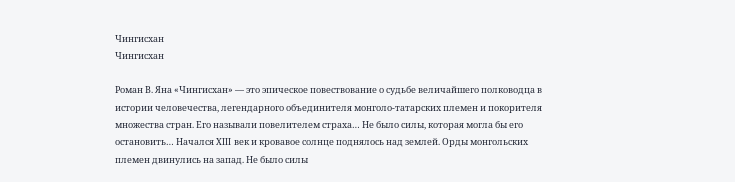Чингисхан
Чингисхан

Роман В. Яна «Чингисхан» — это эпическое повествование о судьбе величайшего полководца в истории человечества, легендарного объединителя монголо-татарских племен и покорителя множества стран. Его называли повелителем страха… Не было силы, которая могла бы его остановить… Начался XIII век и кровавое солнце поднялось над землей. Орды монгольских племен двинулись на запад. Не было силы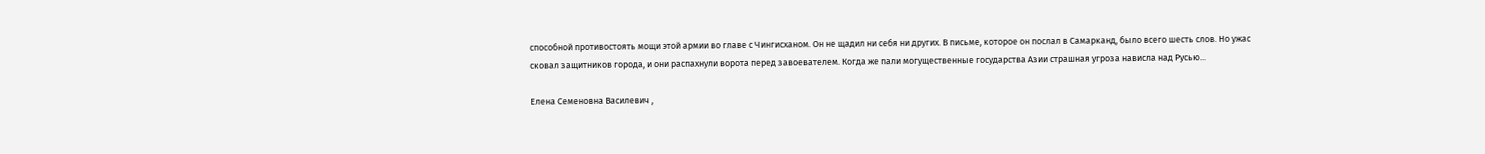способной противостоять мощи этой армии во главе с Чингисханом. Он не щадил ни себя ни других. В письме, которое он послал в Самарканд, было всего шесть слов. Но ужас сковал защитников города, и они распахнули ворота перед завоевателем. Когда же пали могущественные государства Азии страшная угроза нависла над Русью...

Елена Семеновна Василевич ,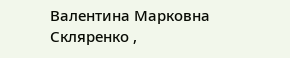Валентина Марковна Скляренко ,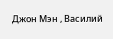Джон Мэн , Василий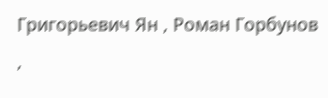Григорьевич Ян , Роман Горбунов ,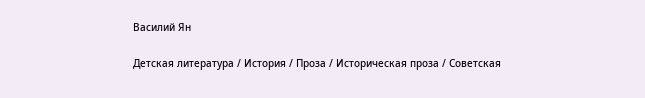Василий Ян

Детская литература / История / Проза / Историческая проза / Советская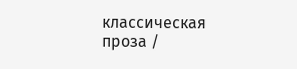классическая проза /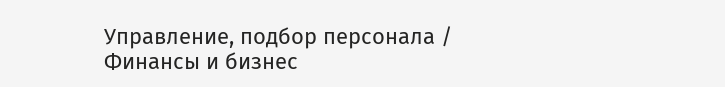Управление, подбор персонала / Финансы и бизнес